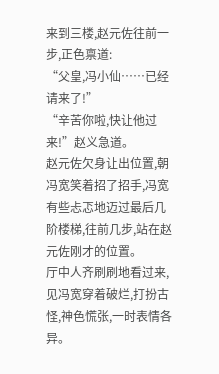来到三楼,赵元佐往前一步,正色禀道:
“父皇,冯小仙……已经请来了!”
“辛苦你啦,快让他过来!”赵义急道。
赵元佐欠身让出位置,朝冯宽笑着招了招手,冯宽有些忐忑地迈过最后几阶楼梯,往前几步,站在赵元佐刚才的位置。
厅中人齐刷刷地看过来,见冯宽穿着破烂,打扮古怪,神色慌张,一时表情各异。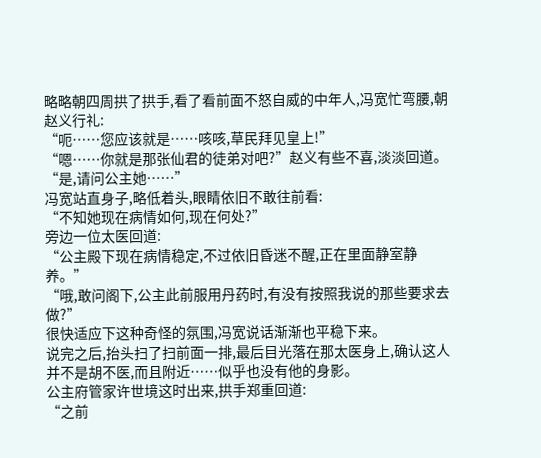略略朝四周拱了拱手,看了看前面不怒自威的中年人,冯宽忙弯腰,朝赵义行礼:
“呃……您应该就是……咳咳,草民拜见皇上!”
“嗯……你就是那张仙君的徒弟对吧?”赵义有些不喜,淡淡回道。
“是,请问公主她……”
冯宽站直身子,略低着头,眼睛依旧不敢往前看:
“不知她现在病情如何,现在何处?”
旁边一位太医回道:
“公主殿下现在病情稳定,不过依旧昏迷不醒,正在里面静室静养。”
“哦,敢问阁下,公主此前服用丹药时,有没有按照我说的那些要求去做?”
很快适应下这种奇怪的氛围,冯宽说话渐渐也平稳下来。
说完之后,抬头扫了扫前面一排,最后目光落在那太医身上,确认这人并不是胡不医,而且附近……似乎也没有他的身影。
公主府管家许世境这时出来,拱手郑重回道:
“之前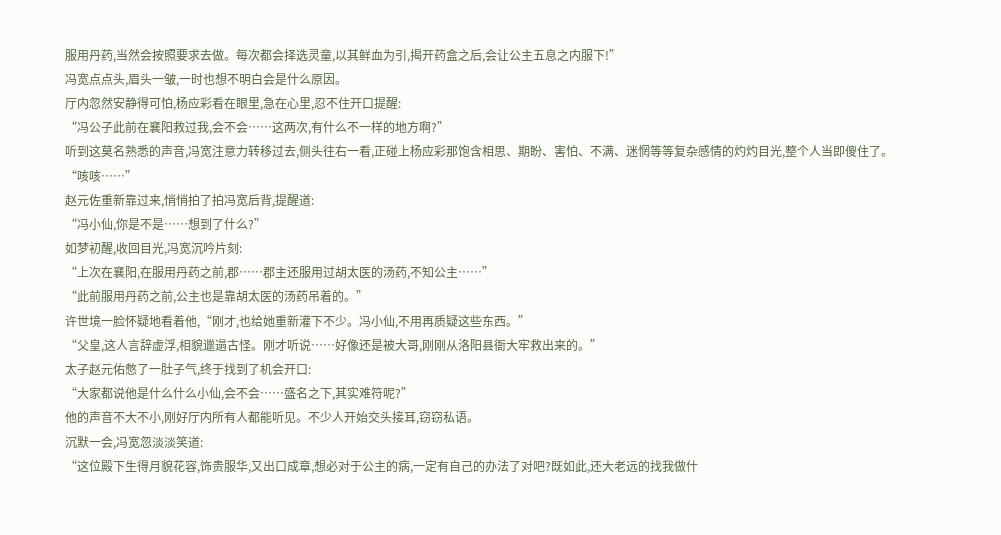服用丹药,当然会按照要求去做。每次都会择选灵童,以其鲜血为引,揭开药盒之后,会让公主五息之内服下!”
冯宽点点头,眉头一皱,一时也想不明白会是什么原因。
厅内忽然安静得可怕,杨应彩看在眼里,急在心里,忍不住开口提醒:
“冯公子此前在襄阳救过我,会不会……这两次,有什么不一样的地方啊?”
听到这莫名熟悉的声音,冯宽注意力转移过去,侧头往右一看,正碰上杨应彩那饱含相思、期盼、害怕、不满、迷惘等等复杂感情的灼灼目光,整个人当即傻住了。
“咳咳……”
赵元佐重新靠过来,悄悄拍了拍冯宽后背,提醒道:
“冯小仙,你是不是……想到了什么?”
如梦初醒,收回目光,冯宽沉吟片刻:
“上次在襄阳,在服用丹药之前,郡……郡主还服用过胡太医的汤药,不知公主……”
“此前服用丹药之前,公主也是靠胡太医的汤药吊着的。”
许世境一脸怀疑地看着他,“刚才,也给她重新灌下不少。冯小仙,不用再质疑这些东西。”
“父皇,这人言辞虚浮,相貌邋遢古怪。刚才听说……好像还是被大哥,刚刚从洛阳县衙大牢救出来的。”
太子赵元佑憋了一肚子气,终于找到了机会开口:
“大家都说他是什么什么小仙,会不会……盛名之下,其实难符呢?”
他的声音不大不小,刚好厅内所有人都能听见。不少人开始交头接耳,窃窃私语。
沉默一会,冯宽忽淡淡笑道:
“这位殿下生得月貌花容,饰贵服华,又出口成章,想必对于公主的病,一定有自己的办法了对吧?既如此,还大老远的找我做什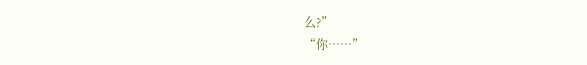么?”
“你……”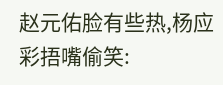赵元佑脸有些热,杨应彩捂嘴偷笑: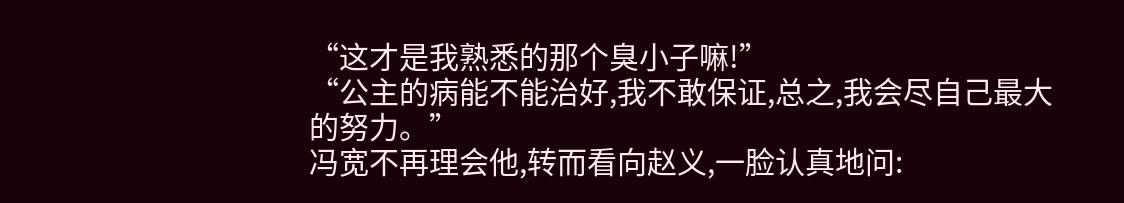“这才是我熟悉的那个臭小子嘛!”
“公主的病能不能治好,我不敢保证,总之,我会尽自己最大的努力。”
冯宽不再理会他,转而看向赵义,一脸认真地问: